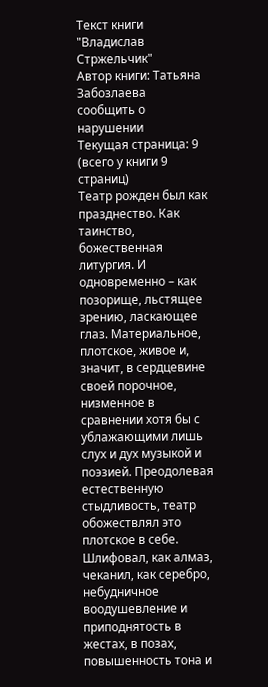Текст книги "Владислав Стржельчик"
Автор книги: Татьяна Забозлаева
сообщить о нарушении
Текущая страница: 9 (всего у книги 9 страниц)
Театр рожден был как празднество. Как таинство, божественная литургия. И одновременно – как позорище, льстящее зрению, ласкающее глаз. Материальное, плотское, живое и, значит, в сердцевине своей порочное, низменное в сравнении хотя бы с ублажающими лишь слух и дух музыкой и поэзией. Преодолевая естественную стыдливость, театр обожествлял это плотское в себе. Шлифовал, как алмаз, чеканил, как серебро, небудничное воодушевление и приподнятость в жестах, в позах, повышенность тона и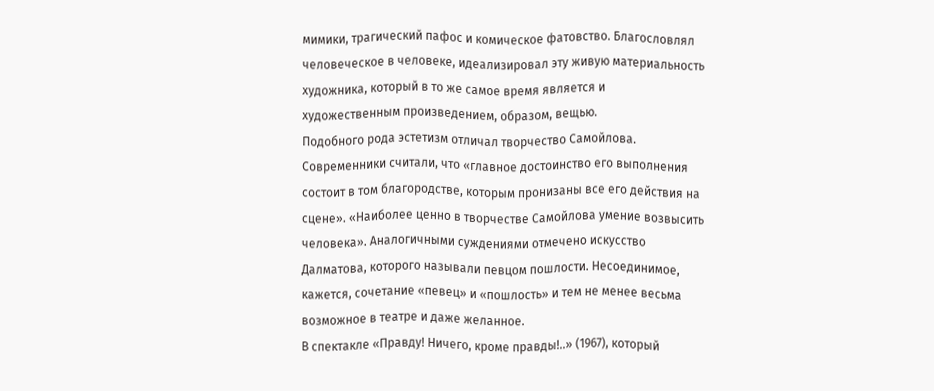мимики, трагический пафос и комическое фатовство. Благословлял человеческое в человеке, идеализировал эту живую материальность художника, который в то же самое время является и художественным произведением, образом, вещью.
Подобного рода эстетизм отличал творчество Самойлова. Современники считали, что «главное достоинство его выполнения состоит в том благородстве, которым пронизаны все его действия на сцене». «Наиболее ценно в творчестве Самойлова умение возвысить человека». Аналогичными суждениями отмечено искусство Далматова, которого называли певцом пошлости. Несоединимое, кажется, сочетание «певец» и «пошлость» и тем не менее весьма возможное в театре и даже желанное.
В спектакле «Правду! Ничего, кроме правды!..» (1967), который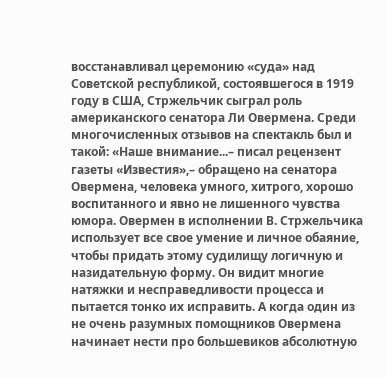восстанавливал церемонию «суда» над Советской республикой, состоявшегося в 1919 году в США, Стржельчик сыграл роль американского сенатора Ли Овермена. Среди многочисленных отзывов на спектакль был и такой: «Наше внимание...– писал рецензент газеты «Известия»,– обращено на сенатора Овермена, человека умного, хитрого, хорошо воспитанного и явно не лишенного чувства юмора. Овермен в исполнении В. Стржельчика использует все свое умение и личное обаяние, чтобы придать этому судилищу логичную и назидательную форму. Он видит многие натяжки и несправедливости процесса и пытается тонко их исправить. А когда один из не очень разумных помощников Овермена начинает нести про большевиков абсолютную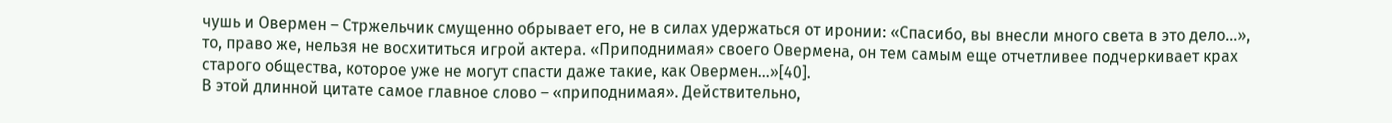чушь и Овермен – Стржельчик смущенно обрывает его, не в силах удержаться от иронии: «Спасибо, вы внесли много света в это дело...», то, право же, нельзя не восхититься игрой актера. «Приподнимая» своего Овермена, он тем самым еще отчетливее подчеркивает крах старого общества, которое уже не могут спасти даже такие, как Овермен...»[40].
В этой длинной цитате самое главное слово – «приподнимая». Действительно,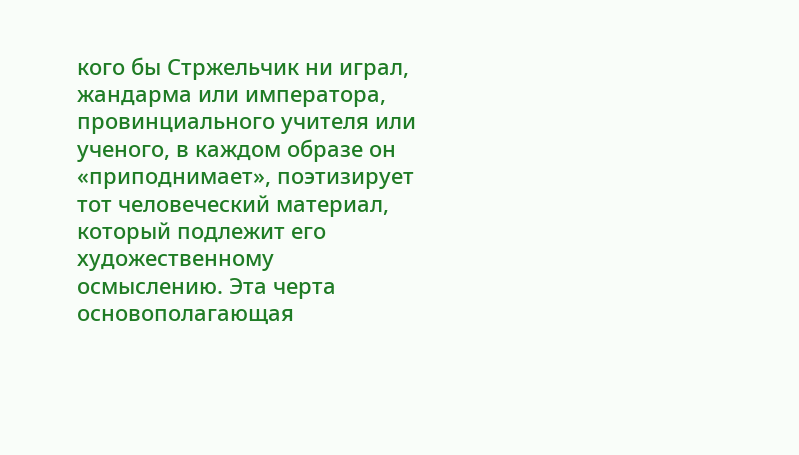кого бы Стржельчик ни играл, жандарма или императора, провинциального учителя или ученого, в каждом образе он «приподнимает», поэтизирует тот человеческий материал, который подлежит его художественному осмыслению. Эта черта основополагающая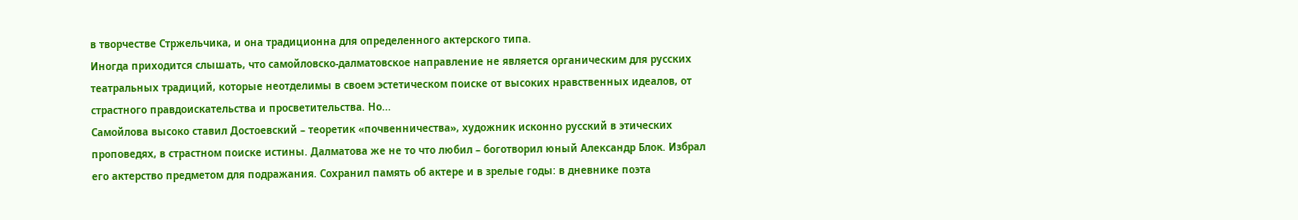в творчестве Стржельчика, и она традиционна для определенного актерского типа.
Иногда приходится слышать, что самойловско-далматовское направление не является органическим для русских театральных традиций, которые неотделимы в своем эстетическом поиске от высоких нравственных идеалов, от страстного правдоискательства и просветительства. Но...
Самойлова высоко ставил Достоевский – теоретик «почвенничества», художник исконно русский в этических проповедях, в страстном поиске истины. Далматова же не то что любил – боготворил юный Александр Блок. Избрал его актерство предметом для подражания. Сохранил память об актере и в зрелые годы: в дневнике поэта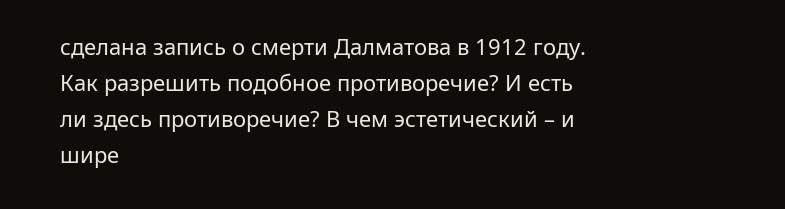сделана запись о смерти Далматова в 1912 году.
Как разрешить подобное противоречие? И есть ли здесь противоречие? В чем эстетический – и шире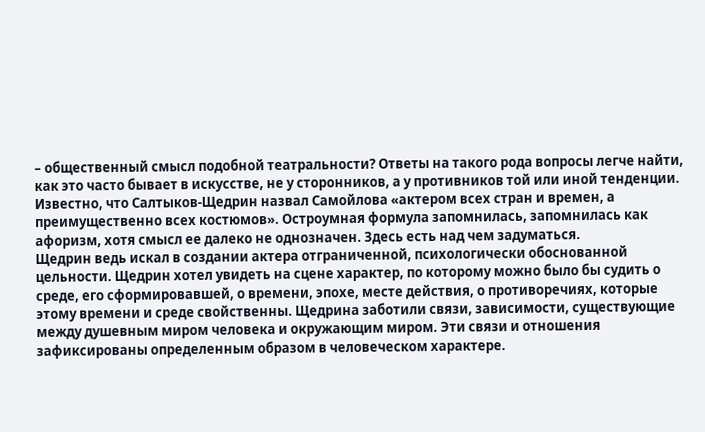– общественный смысл подобной театральности? Ответы на такого рода вопросы легче найти, как это часто бывает в искусстве, не у сторонников, а у противников той или иной тенденции.
Известно, что Салтыков-Щедрин назвал Самойлова «актером всех стран и времен, а преимущественно всех костюмов». Остроумная формула запомнилась, запомнилась как афоризм, хотя смысл ее далеко не однозначен. Здесь есть над чем задуматься.
Щедрин ведь искал в создании актера отграниченной, психологически обоснованной цельности. Щедрин хотел увидеть на сцене характер, по которому можно было бы судить о среде, его сформировавшей, о времени, эпохе, месте действия, о противоречиях, которые этому времени и среде свойственны. Щедрина заботили связи, зависимости, существующие между душевным миром человека и окружающим миром. Эти связи и отношения зафиксированы определенным образом в человеческом характере.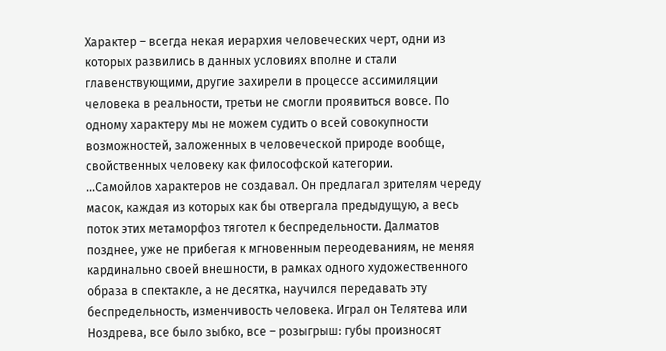Характер – всегда некая иерархия человеческих черт, одни из которых развились в данных условиях вполне и стали главенствующими, другие захирели в процессе ассимиляции человека в реальности, третьи не смогли проявиться вовсе. По одному характеру мы не можем судить о всей совокупности возможностей, заложенных в человеческой природе вообще, свойственных человеку как философской категории.
...Самойлов характеров не создавал. Он предлагал зрителям череду масок, каждая из которых как бы отвергала предыдущую, а весь поток этих метаморфоз тяготел к беспредельности. Далматов позднее, уже не прибегая к мгновенным переодеваниям, не меняя кардинально своей внешности, в рамках одного художественного образа в спектакле, а не десятка, научился передавать эту беспредельность, изменчивость человека. Играл он Телятева или Ноздрева, все было зыбко, все – розыгрыш: губы произносят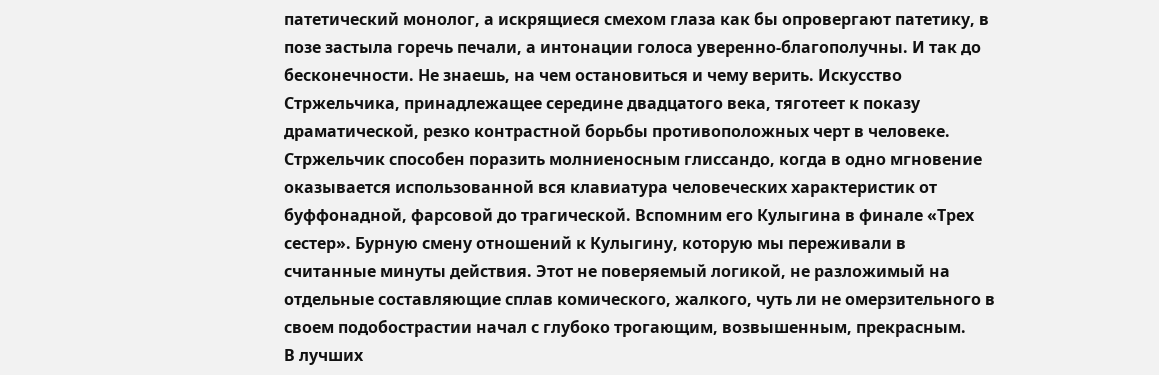патетический монолог, а искрящиеся смехом глаза как бы опровергают патетику, в позе застыла горечь печали, а интонации голоса уверенно-благополучны. И так до бесконечности. Не знаешь, на чем остановиться и чему верить. Искусство Стржельчика, принадлежащее середине двадцатого века, тяготеет к показу драматической, резко контрастной борьбы противоположных черт в человеке. Стржельчик способен поразить молниеносным глиссандо, когда в одно мгновение оказывается использованной вся клавиатура человеческих характеристик от буффонадной, фарсовой до трагической. Вспомним его Кулыгина в финале «Трех сестер». Бурную смену отношений к Кулыгину, которую мы переживали в считанные минуты действия. Этот не поверяемый логикой, не разложимый на отдельные составляющие сплав комического, жалкого, чуть ли не омерзительного в своем подобострастии начал с глубоко трогающим, возвышенным, прекрасным.
В лучших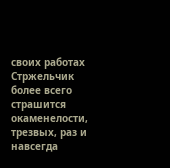своих работах Стржельчик более всего страшится окаменелости, трезвых, раз и навсегда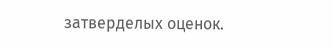затверделых оценок.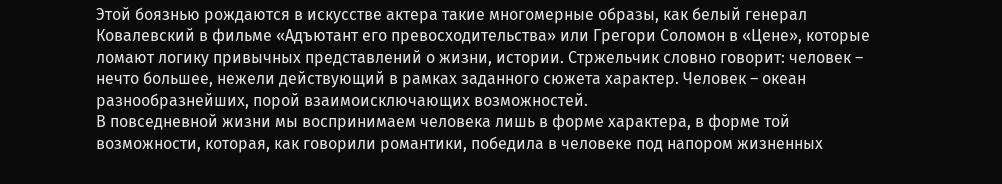Этой боязнью рождаются в искусстве актера такие многомерные образы, как белый генерал Ковалевский в фильме «Адъютант его превосходительства» или Грегори Соломон в «Цене», которые ломают логику привычных представлений о жизни, истории. Стржельчик словно говорит: человек – нечто большее, нежели действующий в рамках заданного сюжета характер. Человек – океан разнообразнейших, порой взаимоисключающих возможностей.
В повседневной жизни мы воспринимаем человека лишь в форме характера, в форме той возможности, которая, как говорили романтики, победила в человеке под напором жизненных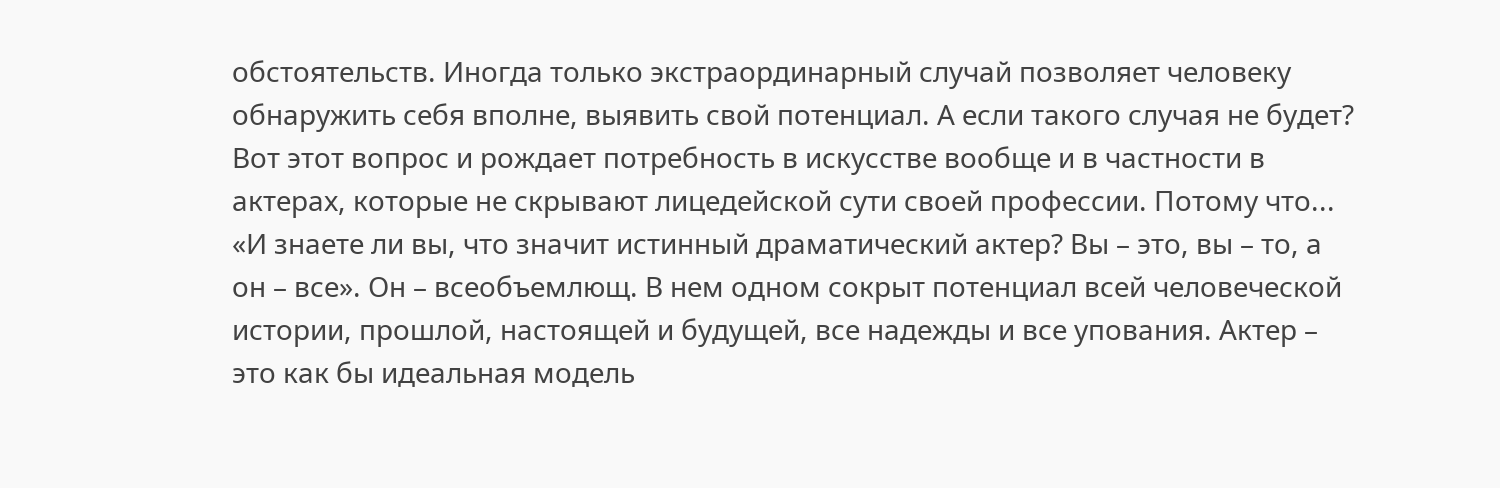обстоятельств. Иногда только экстраординарный случай позволяет человеку обнаружить себя вполне, выявить свой потенциал. А если такого случая не будет? Вот этот вопрос и рождает потребность в искусстве вообще и в частности в актерах, которые не скрывают лицедейской сути своей профессии. Потому что... «И знаете ли вы, что значит истинный драматический актер? Вы – это, вы – то, а он – все». Он – всеобъемлющ. В нем одном сокрыт потенциал всей человеческой истории, прошлой, настоящей и будущей, все надежды и все упования. Актер – это как бы идеальная модель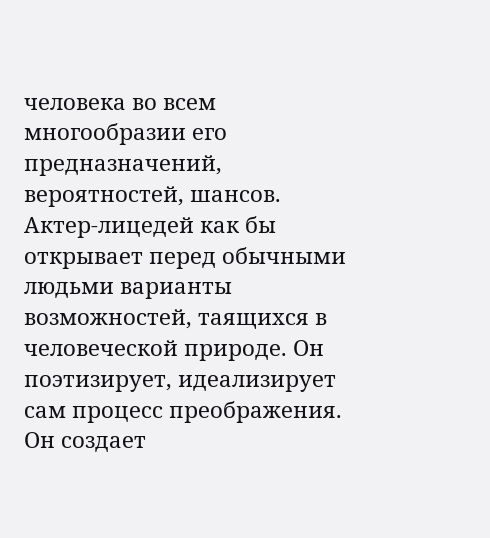человека во всем многообразии его предназначений, вероятностей, шансов. Актер-лицедей как бы открывает перед обычными людьми варианты возможностей, таящихся в человеческой природе. Он поэтизирует, идеализирует сам процесс преображения. Он создает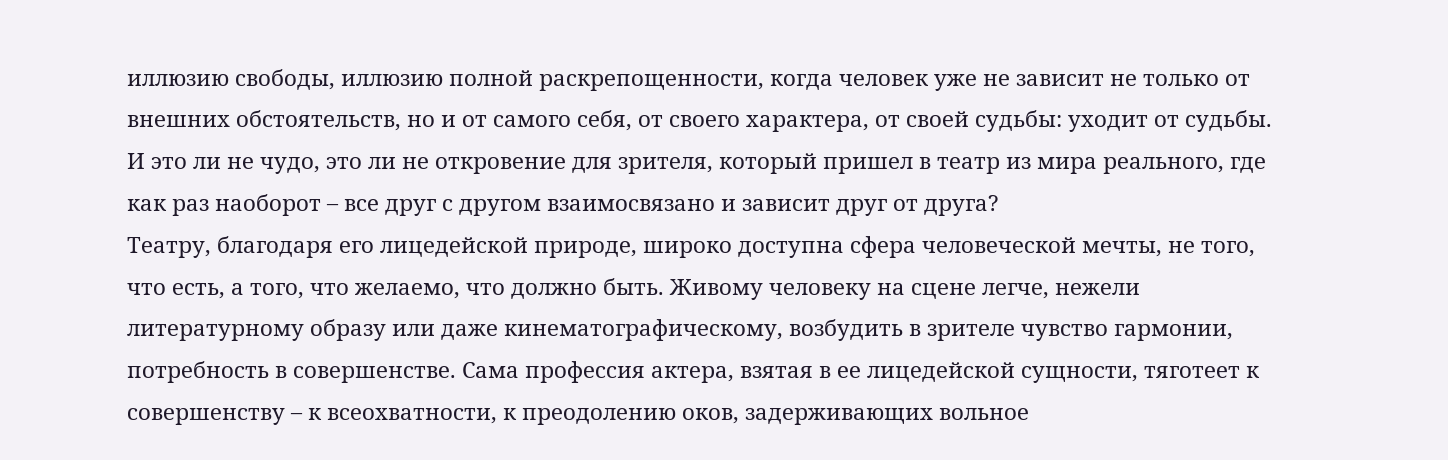иллюзию свободы, иллюзию полной раскрепощенности, когда человек уже не зависит не только от внешних обстоятельств, но и от самого себя, от своего характера, от своей судьбы: уходит от судьбы. И это ли не чудо, это ли не откровение для зрителя, который пришел в театр из мира реального, где как раз наоборот – все друг с другом взаимосвязано и зависит друг от друга?
Театру, благодаря его лицедейской природе, широко доступна сфера человеческой мечты, не того, что есть, а того, что желаемо, что должно быть. Живому человеку на сцене легче, нежели литературному образу или даже кинематографическому, возбудить в зрителе чувство гармонии, потребность в совершенстве. Сама профессия актера, взятая в ее лицедейской сущности, тяготеет к совершенству – к всеохватности, к преодолению оков, задерживающих вольное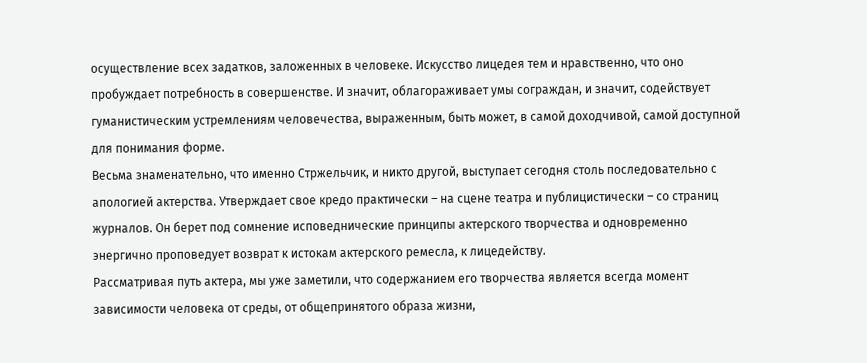осуществление всех задатков, заложенных в человеке. Искусство лицедея тем и нравственно, что оно пробуждает потребность в совершенстве. И значит, облагораживает умы сограждан, и значит, содействует гуманистическим устремлениям человечества, выраженным, быть может, в самой доходчивой, самой доступной для понимания форме.
Весьма знаменательно, что именно Стржельчик, и никто другой, выступает сегодня столь последовательно с апологией актерства. Утверждает свое кредо практически – на сцене театра и публицистически – со страниц журналов. Он берет под сомнение исповеднические принципы актерского творчества и одновременно энергично проповедует возврат к истокам актерского ремесла, к лицедейству.
Рассматривая путь актера, мы уже заметили, что содержанием его творчества является всегда момент зависимости человека от среды, от общепринятого образа жизни,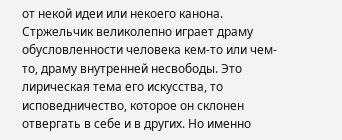от некой идеи или некоего канона. Стржельчик великолепно играет драму обусловленности человека кем-то или чем-то, драму внутренней несвободы. Это лирическая тема его искусства, то исповедничество, которое он склонен отвергать в себе и в других. Но именно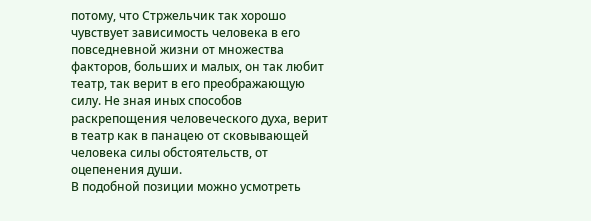потому, что Стржельчик так хорошо чувствует зависимость человека в его повседневной жизни от множества факторов, больших и малых, он так любит театр, так верит в его преображающую силу. Не зная иных способов раскрепощения человеческого духа, верит в театр как в панацею от сковывающей человека силы обстоятельств, от оцепенения души.
В подобной позиции можно усмотреть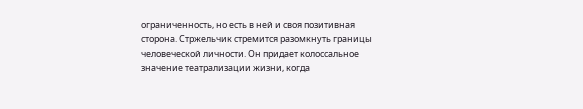ограниченность, но есть в ней и своя позитивная сторона. Стржельчик стремится разомкнуть границы человеческой личности. Он придает колоссальное значение театрализации жизни, когда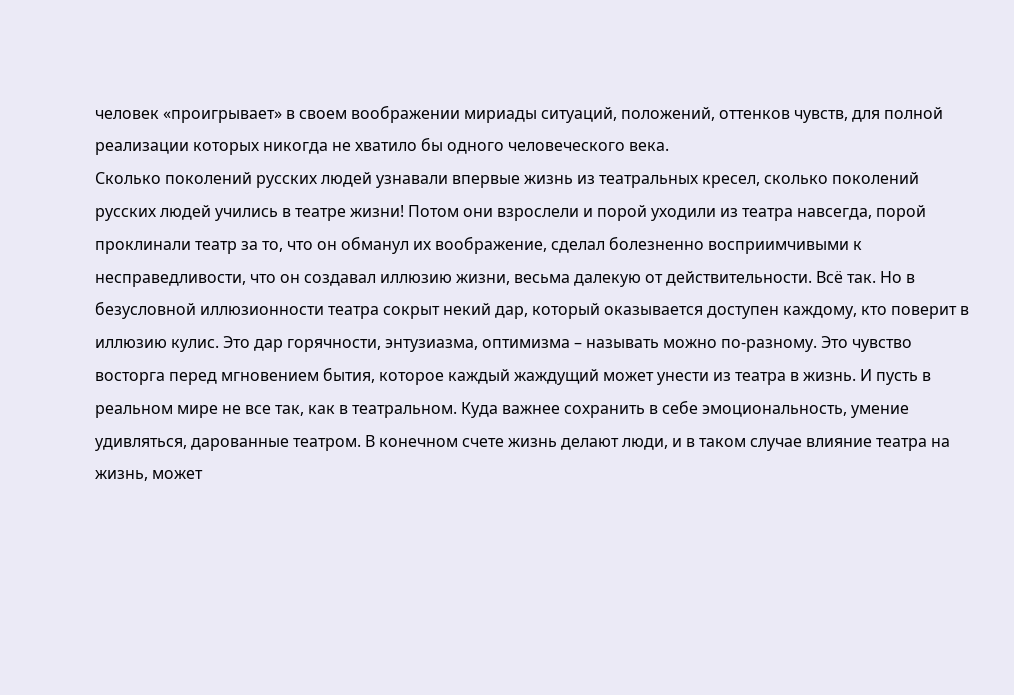человек «проигрывает» в своем воображении мириады ситуаций, положений, оттенков чувств, для полной реализации которых никогда не хватило бы одного человеческого века.
Сколько поколений русских людей узнавали впервые жизнь из театральных кресел, сколько поколений русских людей учились в театре жизни! Потом они взрослели и порой уходили из театра навсегда, порой проклинали театр за то, что он обманул их воображение, сделал болезненно восприимчивыми к несправедливости, что он создавал иллюзию жизни, весьма далекую от действительности. Всё так. Но в безусловной иллюзионности театра сокрыт некий дар, который оказывается доступен каждому, кто поверит в иллюзию кулис. Это дар горячности, энтузиазма, оптимизма – называть можно по-разному. Это чувство восторга перед мгновением бытия, которое каждый жаждущий может унести из театра в жизнь. И пусть в реальном мире не все так, как в театральном. Куда важнее сохранить в себе эмоциональность, умение удивляться, дарованные театром. В конечном счете жизнь делают люди, и в таком случае влияние театра на жизнь, может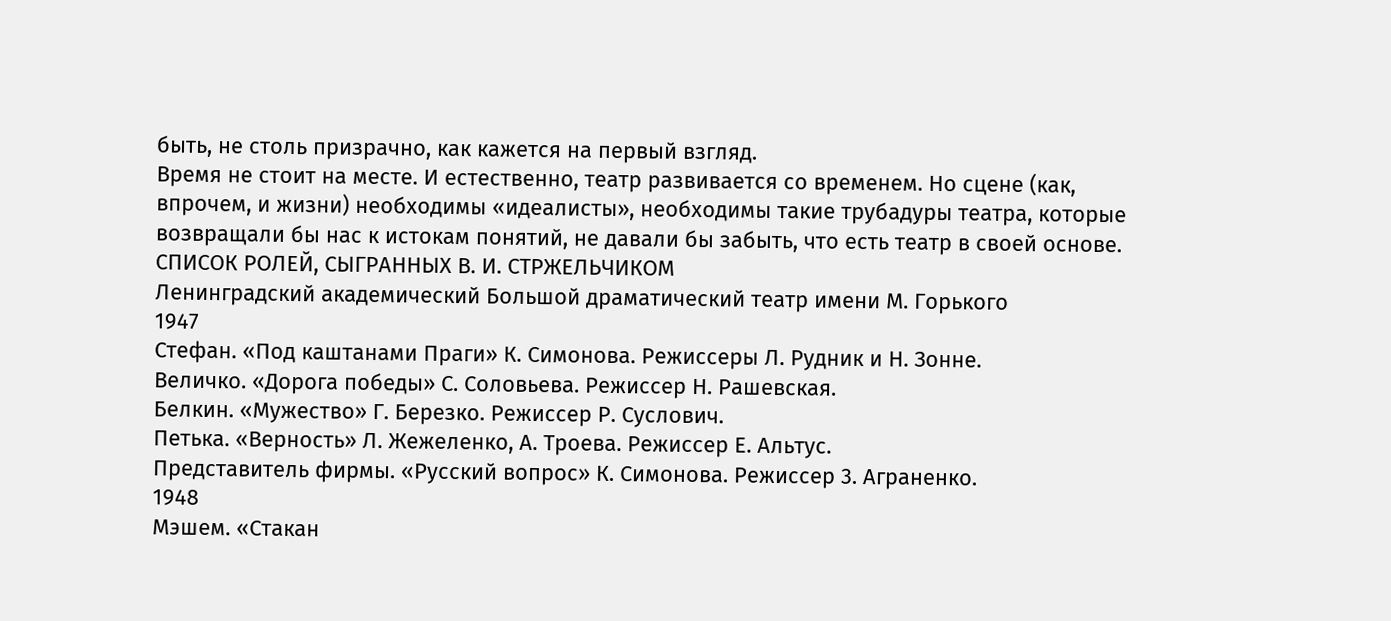быть, не столь призрачно, как кажется на первый взгляд.
Время не стоит на месте. И естественно, театр развивается со временем. Но сцене (как, впрочем, и жизни) необходимы «идеалисты», необходимы такие трубадуры театра, которые возвращали бы нас к истокам понятий, не давали бы забыть, что есть театр в своей основе.
СПИСОК РОЛЕЙ, СЫГРАННЫХ В. И. СТРЖЕЛЬЧИКОМ
Ленинградский академический Большой драматический театр имени М. Горького
1947
Стефан. «Под каштанами Праги» К. Симонова. Режиссеры Л. Рудник и Н. Зонне.
Величко. «Дорога победы» С. Соловьева. Режиссер Н. Рашевская.
Белкин. «Мужество» Г. Березко. Режиссер Р. Суслович.
Петька. «Верность» Л. Жежеленко, А. Троева. Режиссер Е. Альтус.
Представитель фирмы. «Русский вопрос» К. Симонова. Режиссер 3. Аграненко.
1948
Мэшем. «Стакан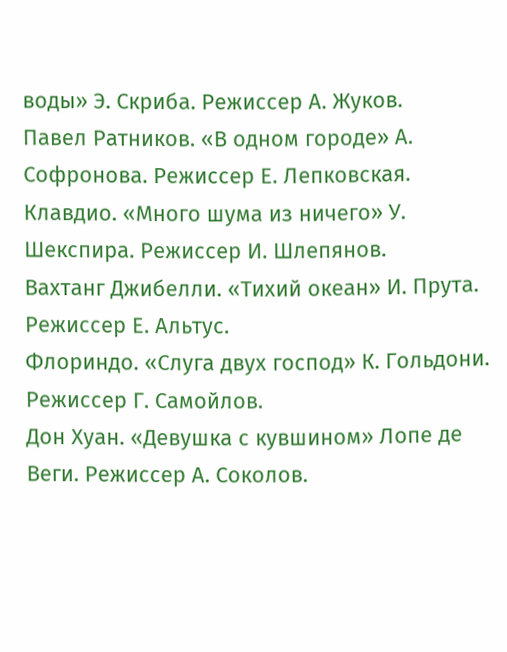воды» Э. Скриба. Режиссер А. Жуков.
Павел Ратников. «В одном городе» А. Софронова. Режиссер Е. Лепковская.
Клавдио. «Много шума из ничего» У. Шекспира. Режиссер И. Шлепянов.
Вахтанг Джибелли. «Тихий океан» И. Прута. Режиссер Е. Альтус.
Флориндо. «Слуга двух господ» К. Гольдони. Режиссер Г. Самойлов.
Дон Хуан. «Девушка с кувшином» Лопе де Веги. Режиссер А. Соколов.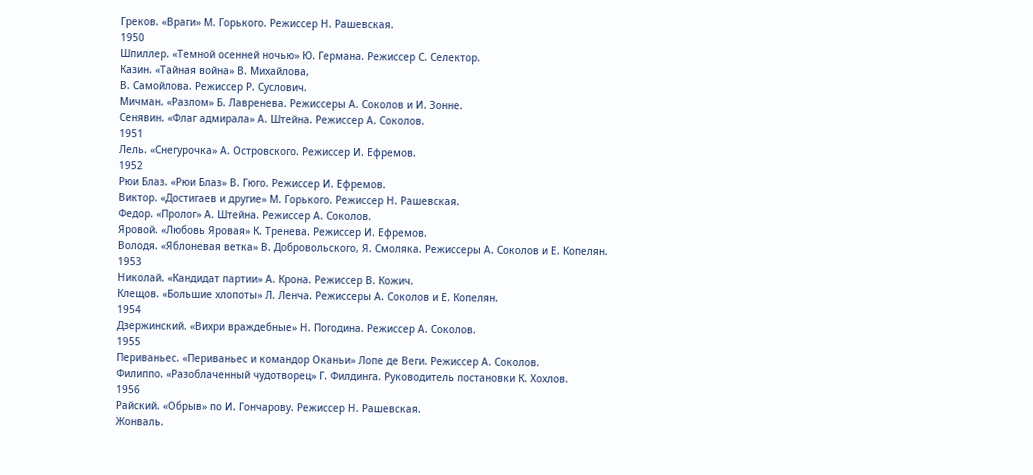Греков. «Враги» М. Горького. Режиссер Н. Рашевская.
1950
Шпиллер. «Темной осенней ночью» Ю. Германа. Режиссер С. Селектор.
Казин. «Тайная война» В. Михайлова,
В. Самойлова. Режиссер Р. Суслович.
Мичман. «Разлом» Б. Лавренева. Режиссеры А. Соколов и И. Зонне.
Сенявин. «Флаг адмирала» А. Штейна. Режиссер А. Соколов.
1951
Лель. «Снегурочка» А. Островского. Режиссер И. Ефремов.
1952
Рюи Блаз. «Рюи Блаз» В. Гюго. Режиссер И. Ефремов.
Виктор. «Достигаев и другие» М. Горького. Режиссер Н. Рашевская.
Федор. «Пролог» А. Штейна. Режиссер А. Соколов.
Яровой. «Любовь Яровая» К. Тренева. Режиссер И. Ефремов.
Володя. «Яблоневая ветка» В. Добровольского, Я. Смоляка. Режиссеры А. Соколов и Е. Копелян.
1953
Николай. «Кандидат партии» А. Крона. Режиссер В. Кожич.
Клещов. «Большие хлопоты» Л. Ленча. Режиссеры А. Соколов и Е. Копелян.
1954
Дзержинский. «Вихри враждебные» Н. Погодина. Режиссер А. Соколов.
1955
Периваньес. «Периваньес и командор Оканьи» Лопе де Веги. Режиссер А. Соколов.
Филиппо. «Разоблаченный чудотворец» Г. Филдинга. Руководитель постановки К. Хохлов.
1956
Райский. «Обрыв» по И. Гончарову. Режиссер Н. Рашевская.
Жонваль.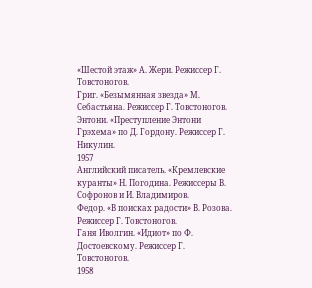«Шестой этаж» А. Жери. Режиссер Г. Товстоногов.
Григ. «Безымянная звезда» М. Себастьяна. Режиссер Г. Товстоногов.
Энтони. «Преступление Энтони Грэхема» по Д. Гордону. Режиссер Г. Никулин.
1957
Английский писатель. «Кремлевские куранты» Н. Погодина. Режиссеры В. Софронов и И. Владимиров.
Федор. «В поисках радости» В. Розова. Режиссер Г. Товстоногов.
Ганя Иволгин. «Идиот» по Ф. Достоевскому. Режиссер Г. Товстоногов.
1958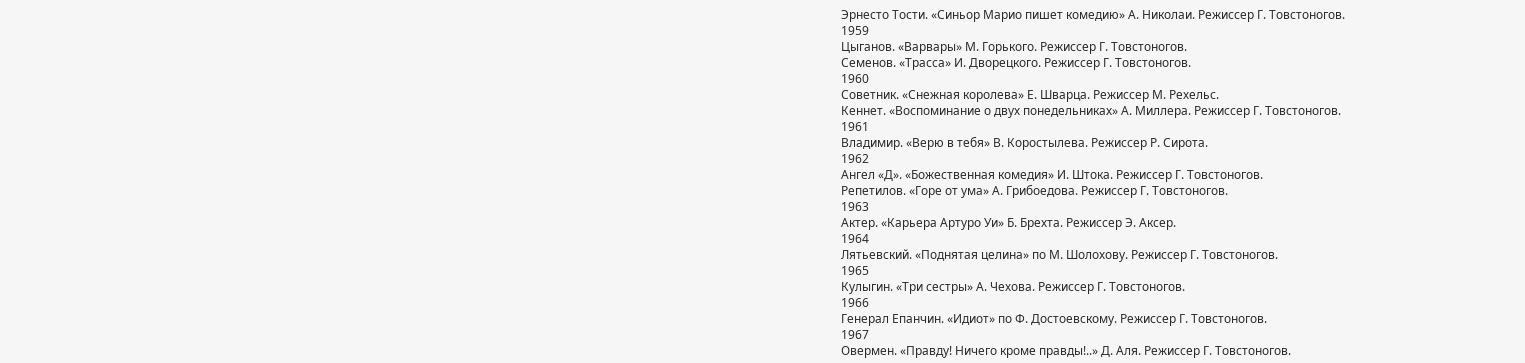Эрнесто Тости. «Синьор Марио пишет комедию» А. Николаи. Режиссер Г. Товстоногов.
1959
Цыганов. «Варвары» М. Горького. Режиссер Г. Товстоногов.
Семенов. «Трасса» И. Дворецкого. Режиссер Г. Товстоногов.
1960
Советник. «Снежная королева» Е. Шварца. Режиссер М. Рехельс.
Кеннет. «Воспоминание о двух понедельниках» А. Миллера. Режиссер Г. Товстоногов.
1961
Владимир. «Верю в тебя» В. Коростылева. Режиссер Р. Сирота.
1962
Ангел «Д». «Божественная комедия» И. Штока. Режиссер Г. Товстоногов.
Репетилов. «Горе от ума» А. Грибоедова. Режиссер Г. Товстоногов.
1963
Актер. «Карьера Артуро Уи» Б. Брехта. Режиссер Э. Аксер.
1964
Лятьевский. «Поднятая целина» по М. Шолохову. Режиссер Г. Товстоногов.
1965
Кулыгин. «Три сестры» А. Чехова. Режиссер Г. Товстоногов.
1966
Генерал Епанчин. «Идиот» по Ф. Достоевскому. Режиссер Г. Товстоногов.
1967
Овермен. «Правду! Ничего кроме правды!..» Д. Аля. Режиссер Г. Товстоногов.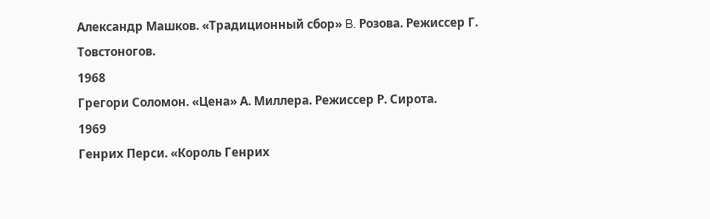Александр Машков. «Традиционный сбор» B. Розова. Режиссер Г. Товстоногов.
1968
Грегори Соломон. «Цена» А. Миллера. Режиссер Р. Сирота.
1969
Генрих Перси. «Король Генрих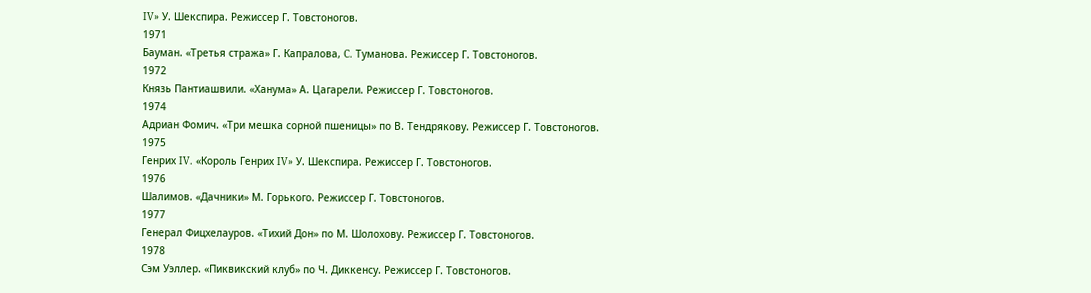IV» У. Шекспира. Режиссер Г. Товстоногов.
1971
Бауман. «Третья стража» Г. Капралова, C. Туманова. Режиссер Г. Товстоногов.
1972
Князь Пантиашвили. «Ханума» А. Цагарели. Режиссер Г. Товстоногов.
1974
Адриан Фомич. «Три мешка сорной пшеницы» по В. Тендрякову. Режиссер Г. Товстоногов.
1975
Генрих IV. «Король Генрих IV» У. Шекспира. Режиссер Г. Товстоногов.
1976
Шалимов. «Дачники» М. Горького. Режиссер Г. Товстоногов.
1977
Генерал Фицхелауров. «Тихий Дон» по М. Шолохову. Режиссер Г. Товстоногов.
1978
Сэм Уэллер. «Пиквикский клуб» по Ч. Диккенсу. Режиссер Г. Товстоногов.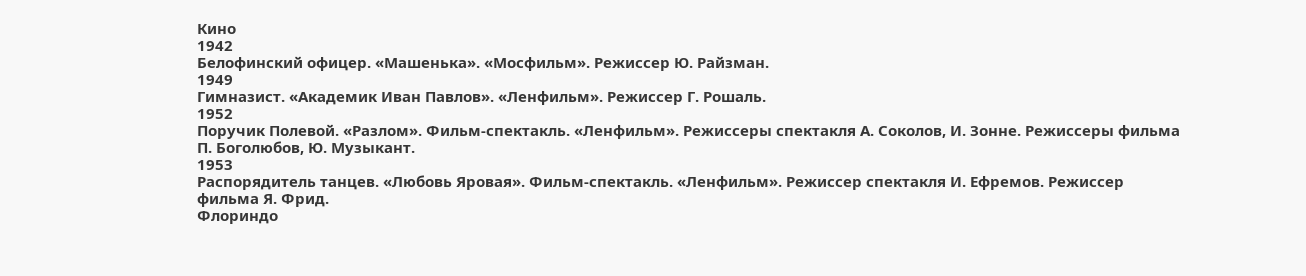Кино
1942
Белофинский офицер. «Машенька». «Мосфильм». Режиссер Ю. Райзман.
1949
Гимназист. «Академик Иван Павлов». «Ленфильм». Режиссер Г. Рошаль.
1952
Поручик Полевой. «Разлом». Фильм-спектакль. «Ленфильм». Режиссеры спектакля А. Соколов, И. Зонне. Режиссеры фильма П. Боголюбов, Ю. Музыкант.
1953
Распорядитель танцев. «Любовь Яровая». Фильм-спектакль. «Ленфильм». Режиссер спектакля И. Ефремов. Режиссер фильма Я. Фрид.
Флориндо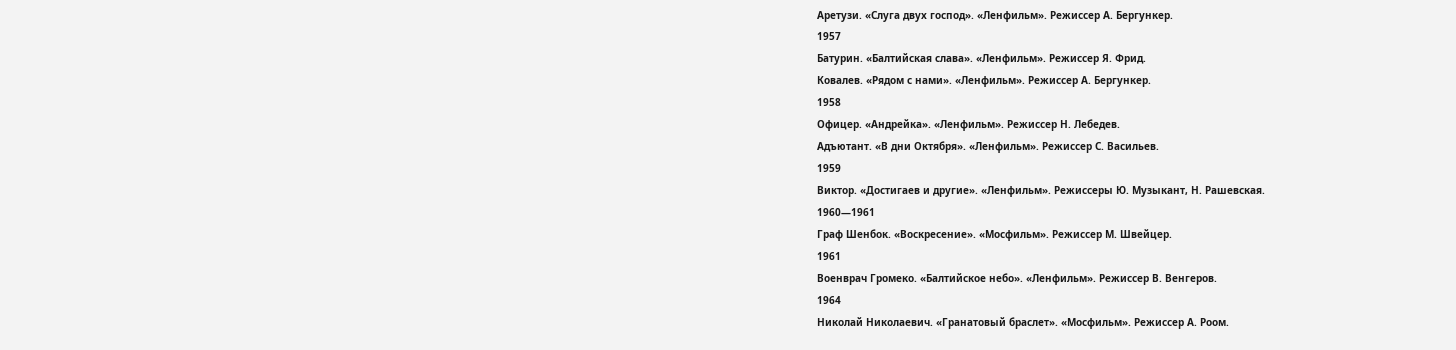Аретузи. «Слуга двух господ». «Ленфильм». Режиссер А. Бергункер.
1957
Батурин. «Балтийская слава». «Ленфильм». Режиссер Я. Фрид.
Ковалев. «Рядом с нами». «Ленфильм». Режиссер А. Бергункер.
1958
Офицер. «Андрейка». «Ленфильм». Режиссер Н. Лебедев.
Адъютант. «В дни Октября». «Ленфильм». Режиссер С. Васильев.
1959
Виктор. «Достигаев и другие». «Ленфильм». Режиссеры Ю. Музыкант, Н. Рашевская.
1960—1961
Граф Шенбок. «Воскресение». «Мосфильм». Режиссер М. Швейцер.
1961
Военврач Громеко. «Балтийское небо». «Ленфильм». Режиссер В. Венгеров.
1964
Николай Николаевич. «Гранатовый браслет». «Мосфильм». Режиссер А. Роом.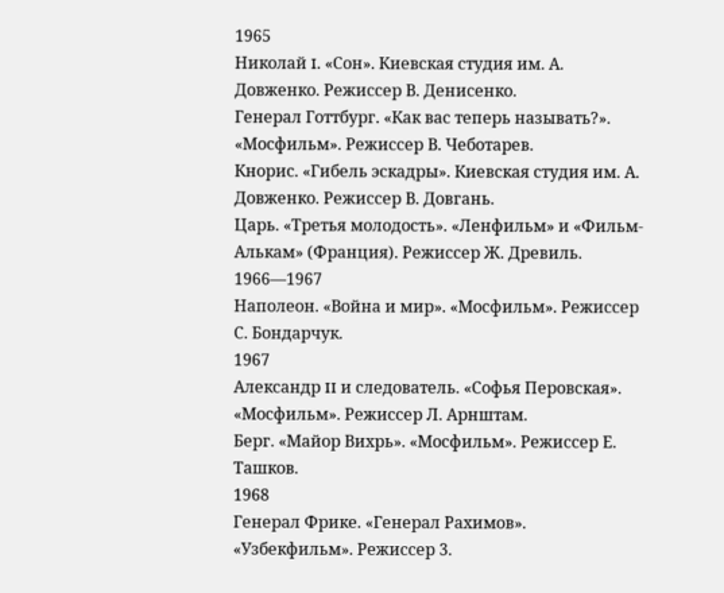1965
Николай I. «Сон». Киевская студия им. А. Довженко. Режиссер В. Денисенко.
Генерал Готтбург. «Как вас теперь называть?». «Мосфильм». Режиссер В. Чеботарев.
Кнорис. «Гибель эскадры». Киевская студия им. А. Довженко. Режиссер В. Довгань.
Царь. «Третья молодость». «Ленфильм» и «Фильм-Алькам» (Франция). Режиссер Ж. Древиль.
1966—1967
Наполеон. «Война и мир». «Мосфильм». Режиссер С. Бондарчук.
1967
Александр II и следователь. «Софья Перовская». «Мосфильм». Режиссер Л. Арнштам.
Берг. «Майор Вихрь». «Мосфильм». Режиссер Е. Ташков.
1968
Генерал Фрике. «Генерал Рахимов». «Узбекфильм». Режиссер 3.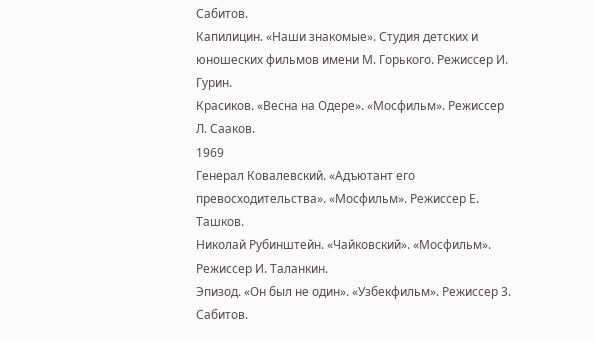Сабитов.
Капилицин. «Наши знакомые». Студия детских и юношеских фильмов имени М. Горького. Режиссер И. Гурин.
Красиков. «Весна на Одере». «Мосфильм». Режиссер Л. Сааков.
1969
Генерал Ковалевский. «Адъютант его превосходительства». «Мосфильм». Режиссер Е. Ташков.
Николай Рубинштейн. «Чайковский». «Мосфильм». Режиссер И. Таланкин.
Эпизод. «Он был не один». «Узбекфильм». Режиссер 3. Сабитов.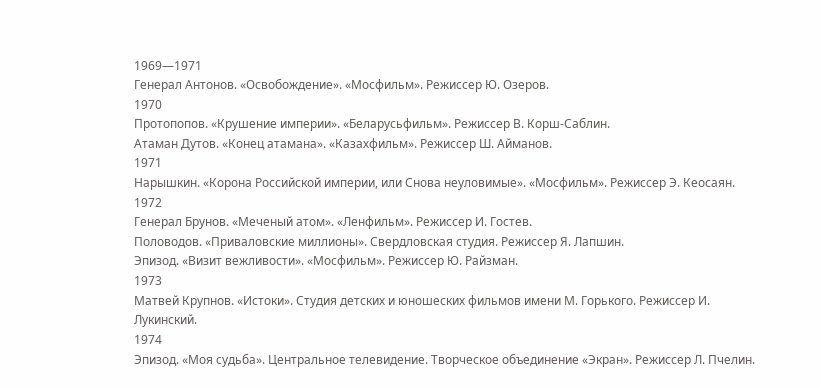1969—1971
Генерал Антонов. «Освобождение». «Мосфильм». Режиссер Ю. Озеров.
1970
Протопопов. «Крушение империи». «Беларусьфильм». Режиссер В. Корш-Саблин.
Атаман Дутов. «Конец атамана». «Казахфильм». Режиссер Ш. Айманов.
1971
Нарышкин. «Корона Российской империи, или Снова неуловимые». «Мосфильм». Режиссер Э. Кеосаян.
1972
Генерал Брунов. «Меченый атом». «Ленфильм». Режиссер И. Гостев.
Половодов. «Приваловские миллионы». Свердловская студия. Режиссер Я. Лапшин.
Эпизод. «Визит вежливости». «Мосфильм». Режиссер Ю. Райзман.
1973
Матвей Крупнов. «Истоки». Студия детских и юношеских фильмов имени М. Горького. Режиссер И. Лукинский.
1974
Эпизод. «Моя судьба». Центральное телевидение. Творческое объединение «Экран». Режиссер Л. Пчелин.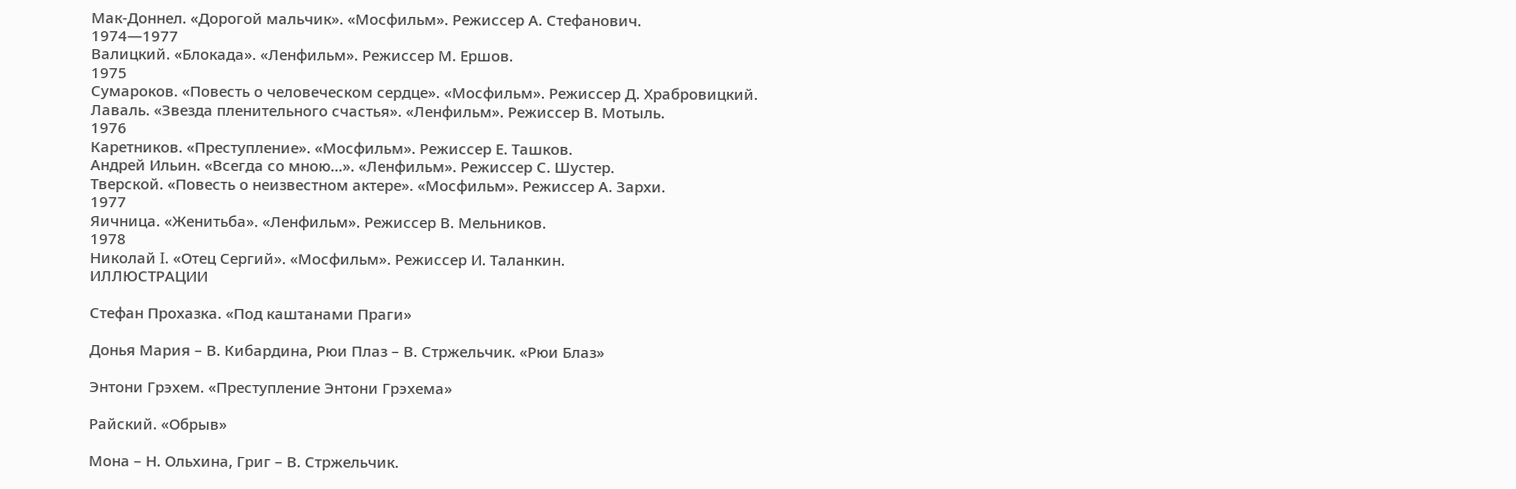Мак-Доннел. «Дорогой мальчик». «Мосфильм». Режиссер А. Стефанович.
1974—1977
Валицкий. «Блокада». «Ленфильм». Режиссер М. Ершов.
1975
Сумароков. «Повесть о человеческом сердце». «Мосфильм». Режиссер Д. Храбровицкий.
Лаваль. «Звезда пленительного счастья». «Ленфильм». Режиссер В. Мотыль.
1976
Каретников. «Преступление». «Мосфильм». Режиссер Е. Ташков.
Андрей Ильин. «Всегда со мною...». «Ленфильм». Режиссер С. Шустер.
Тверской. «Повесть о неизвестном актере». «Мосфильм». Режиссер А. Зархи.
1977
Яичница. «Женитьба». «Ленфильм». Режиссер В. Мельников.
1978
Николай I. «Отец Сергий». «Мосфильм». Режиссер И. Таланкин.
ИЛЛЮСТРАЦИИ

Стефан Прохазка. «Под каштанами Праги»

Донья Мария – В. Кибардина, Рюи Плаз – В. Стржельчик. «Рюи Блаз»

Энтони Грэхем. «Преступление Энтони Грэхема»

Райский. «Обрыв»

Мона – Н. Ольхина, Григ – В. Стржельчик.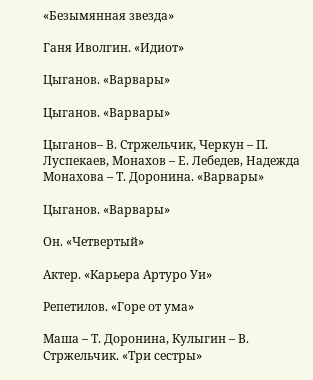«Безымянная звезда»

Ганя Иволгин. «Идиот»

Цыганов. «Варвары»

Цыганов. «Варвары»

Цыганов– В. Стржельчик, Черкун – П. Луспекаев, Монахов – Е. Лебедев, Надежда Монахова – Т. Доронина. «Варвары»

Цыганов. «Варвары»

Он. «Четвертый»

Актер. «Карьера Артуро Уи»

Репетилов. «Горе от ума»

Маша – Т. Доронина, Кулыгин – В. Стржельчик. «Три сестры»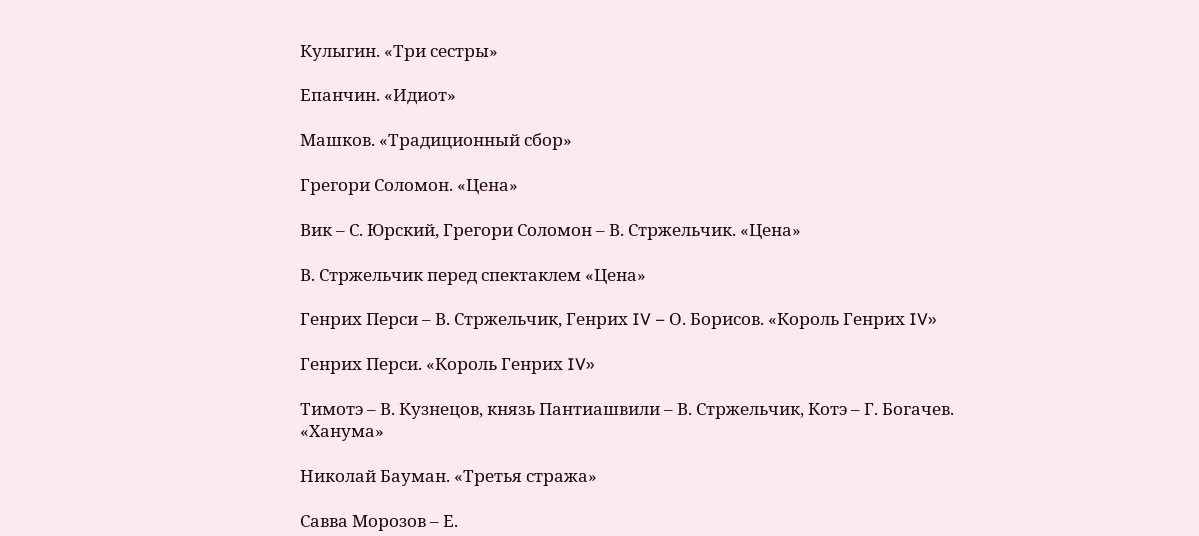Кулыгин. «Три сестры»

Епанчин. «Идиот»

Машков. «Традиционный сбор»

Грегори Соломон. «Цена»

Вик – С. Юрский, Грегори Соломон – В. Стржельчик. «Цена»

В. Стржельчик перед спектаклем «Цена»

Генрих Перси – В. Стржельчик, Генрих IV – О. Борисов. «Король Генрих IV»

Генрих Перси. «Король Генрих IV»

Тимотэ – В. Кузнецов, князь Пантиашвили – В. Стржельчик, Котэ – Г. Богачев. «Ханума»

Николай Бауман. «Третья стража»

Савва Морозов – Е.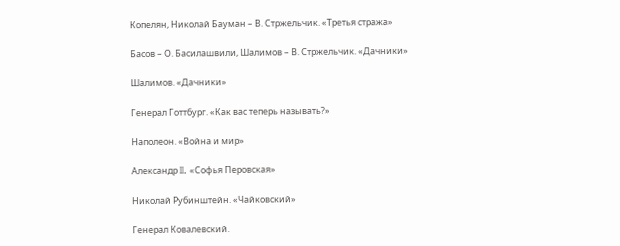Копелян, Николай Бауман – В. Стржельчик. «Третья стража»

Басов – О. Басилашвили, Шалимов – В. Стржельчик. «Дачники»

Шалимов. «Дачники»

Генерал Готтбург. «Как вас теперь называть?»

Наполеон. «Война и мир»

Александр II. «Софья Перовская»

Николай Рубинштейн. «Чайковский»

Генерал Ковалевский.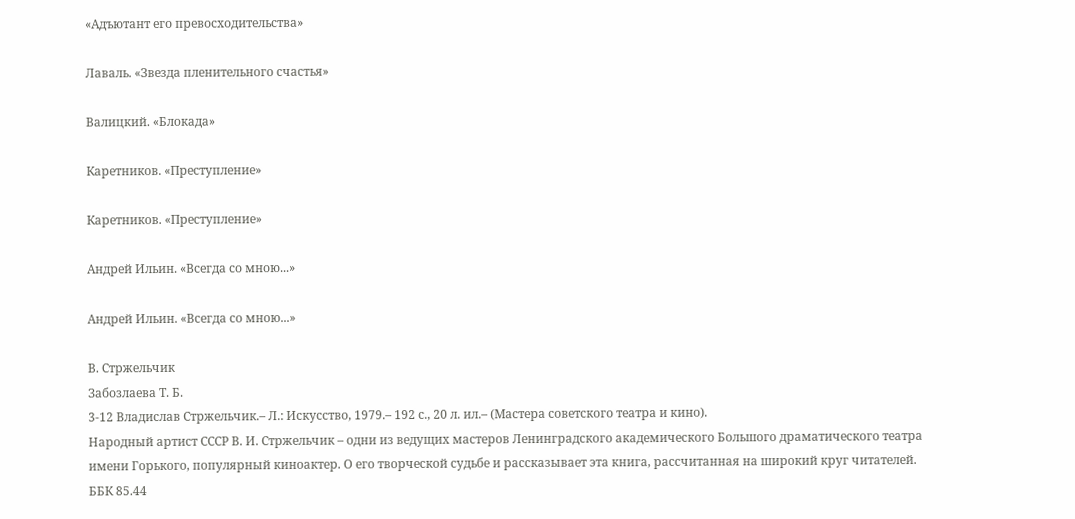«Адъютант его превосходительства»

Лаваль. «Звезда пленительного счастья»

Валицкий. «Блокада»

Каретников. «Преступление»

Каретников. «Преступление»

Андрей Ильин. «Всегда со мною...»

Андрей Ильин. «Всегда со мною...»

В. Стржельчик
Забозлаева Т. Б.
3-12 Владислав Стржельчик.– Л.: Искусство, 1979.– 192 с., 20 л. ил.– (Мастера советского театра и кино).
Народный артист СССР В. И. Стржельчик – одни из ведущих мастеров Ленинградского академического Большого драматического театра имени Горького, популярный киноактер. О его творческой судьбе и рассказывает эта книга, рассчитанная на широкий круг читателей.
ББК 85.44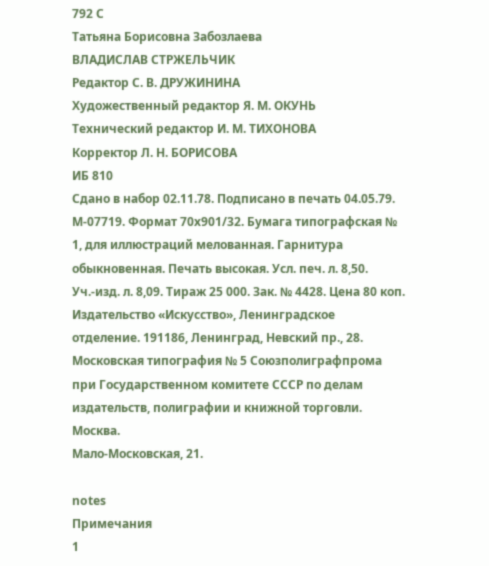792 С
Татьяна Борисовна Забозлаева
ВЛАДИСЛАВ СТРЖЕЛЬЧИК
Редактор С. В. ДРУЖИНИНА
Художественный редактор Я. М. ОКУНЬ
Технический редактор И. М. ТИХОНОВА
Корректор Л. Н. БОРИСОВА
ИБ 810
Сдано в набор 02.11.78. Подписано в печать 04.05.79. М-07719. Формат 70х901/32. Бумага типографская № 1, для иллюстраций мелованная. Гарнитура обыкновенная. Печать высокая. Усл. печ. л. 8,50. Уч.-изд. л. 8,09. Тираж 25 000. Зак. № 4428. Цена 80 коп. Издательство «Искусство», Ленинградское отделение. 191186, Ленинград, Невский пр., 28. Московская типография № 5 Союзполиграфпрома при Государственном комитете СССР по делам издательств, полиграфии и книжной торговли. Москва.
Мало-Московская, 21.

notes
Примечания
1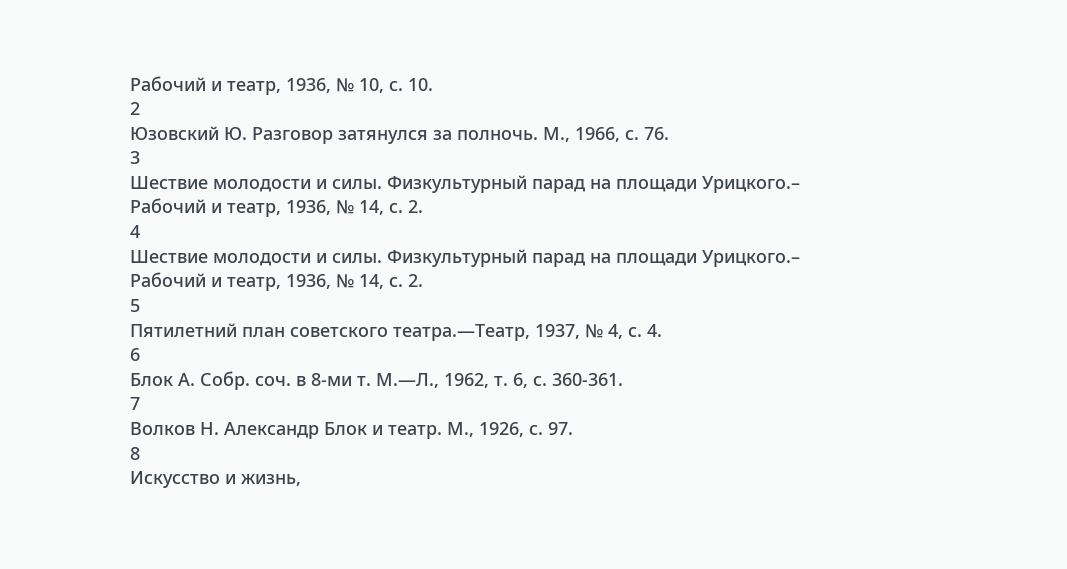Рабочий и театр, 1936, № 10, с. 10.
2
Юзовский Ю. Разговор затянулся за полночь. М., 1966, с. 76.
3
Шествие молодости и силы. Физкультурный парад на площади Урицкого.– Рабочий и театр, 1936, № 14, с. 2.
4
Шествие молодости и силы. Физкультурный парад на площади Урицкого.– Рабочий и театр, 1936, № 14, с. 2.
5
Пятилетний план советского театра.—Театр, 1937, № 4, с. 4.
6
Блок А. Собр. соч. в 8-ми т. М.—Л., 1962, т. 6, с. 360-361.
7
Волков Н. Александр Блок и театр. М., 1926, с. 97.
8
Искусство и жизнь,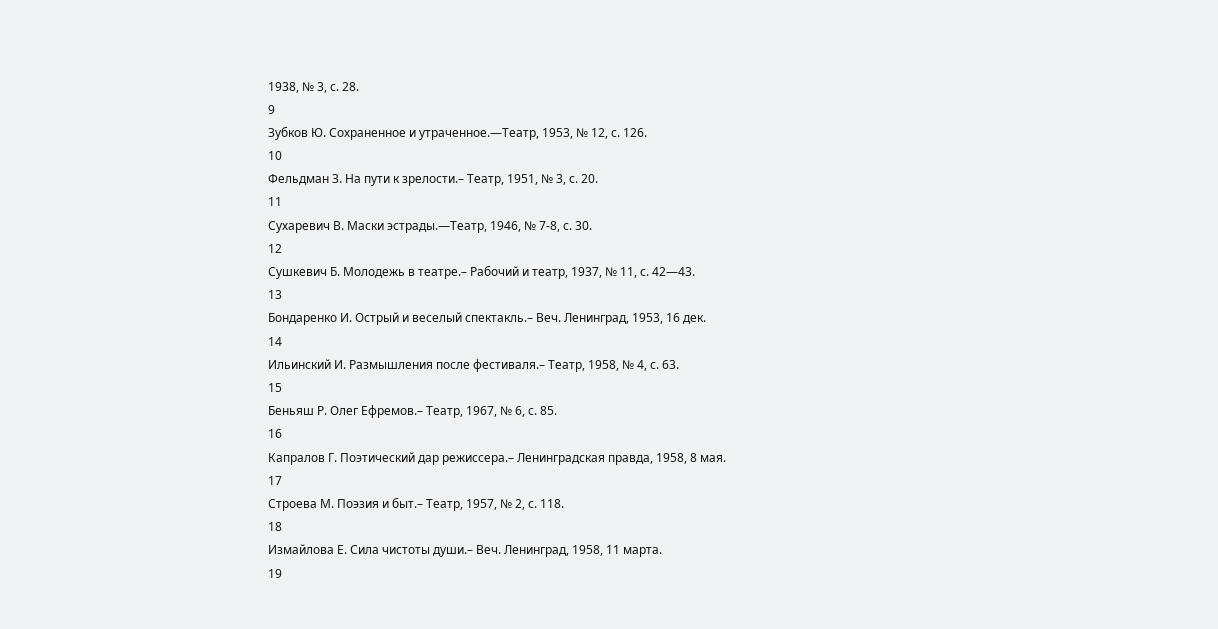1938, № 3, с. 28.
9
Зубков Ю. Сохраненное и утраченное.—Театр, 1953, № 12, с. 126.
10
Фельдман З. На пути к зрелости.– Театр, 1951, № 3, с. 20.
11
Сухаревич В. Маски эстрады.—Театр, 1946, № 7-8, с. 30.
12
Сушкевич Б. Молодежь в театре.– Рабочий и театр, 1937, № 11, с. 42—43.
13
Бондаренко И. Острый и веселый спектакль.– Веч. Ленинград, 1953, 16 дек.
14
Ильинский И. Размышления после фестиваля.– Театр, 1958, № 4, с. 63.
15
Беньяш Р. Олег Ефремов.– Театр, 1967, № 6, с. 85.
16
Капралов Г. Поэтический дар режиссера.– Ленинградская правда, 1958, 8 мая.
17
Строева М. Поэзия и быт.– Театр, 1957, № 2, с. 118.
18
Измайлова Е. Сила чистоты души.– Веч. Ленинград, 1958, 11 марта.
19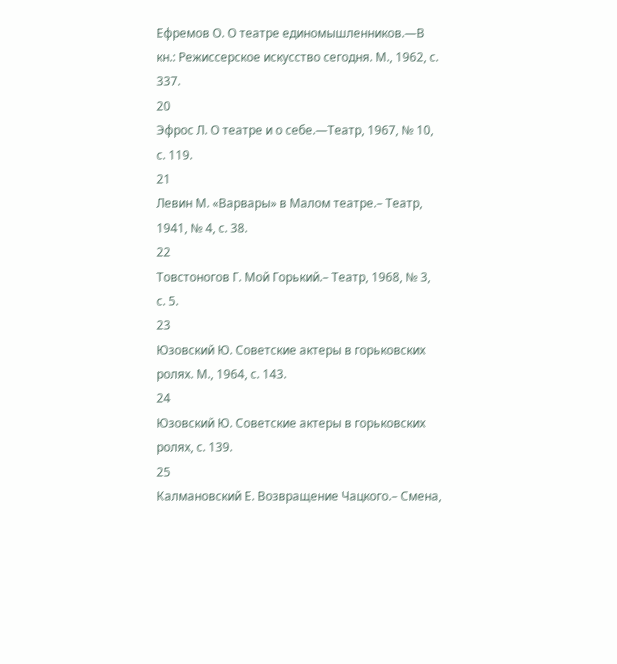Ефремов О. О театре единомышленников.—В кн.: Режиссерское искусство сегодня. М., 1962, с. 337.
20
Эфрос Л. О театре и о себе.—Театр, 1967, № 10, с. 119.
21
Левин М. «Варвары» в Малом театре.– Театр, 1941, № 4, с. 38.
22
Товстоногов Г. Мой Горький.– Театр, 1968, № 3, с. 5.
23
Юзовский Ю. Советские актеры в горьковских ролях. М., 1964, с. 143.
24
Юзовский Ю. Советские актеры в горьковских ролях, с. 139.
25
Калмановский Е. Возвращение Чацкого.– Смена,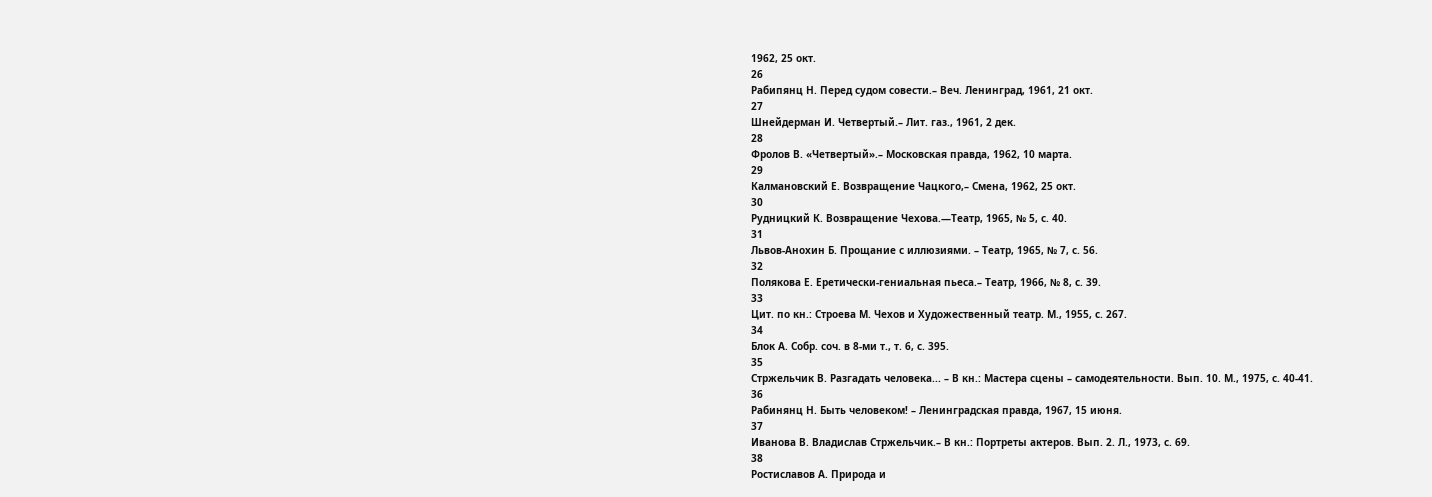1962, 25 окт.
26
Рабипянц Н. Перед судом совести.– Веч. Ленинград, 1961, 21 окт.
27
Шнейдерман И. Четвертый.– Лит. газ., 1961, 2 дек.
28
Фролов В. «Четвертый».– Московская правда, 1962, 10 марта.
29
Калмановский Е. Возвращение Чацкого,– Смена, 1962, 25 окт.
30
Рудницкий К. Возвращение Чехова.—Театр, 1965, № 5, с. 40.
31
Львов-Анохин Б. Прощание с иллюзиями. – Театр, 1965, № 7, с. 56.
32
Полякова Е. Еретически-гениальная пьеса.– Театр, 1966, № 8, с. 39.
33
Цит. по кн.: Строева М. Чехов и Художественный театр. М., 1955, с. 267.
34
Блок А. Собр. соч. в 8-ми т., т. 6, с. 395.
35
Стржельчик В. Разгадать человека... – В кн.: Мастера сцены – самодеятельности. Вып. 10. М., 1975, с. 40-41.
36
Рабинянц Н. Быть человеком! – Ленинградская правда, 1967, 15 июня.
37
Иванова В. Владислав Стржельчик.– В кн.: Портреты актеров. Вып. 2. Л., 1973, с. 69.
38
Ростиславов А. Природа и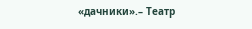«дачники».– Театр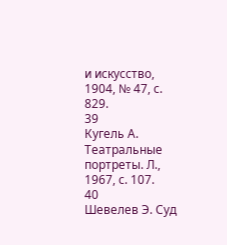и искусство, 1904, № 47, с. 829.
39
Кугель А. Театральные портреты. Л., 1967, с. 107.
40
Шевелев Э. Суд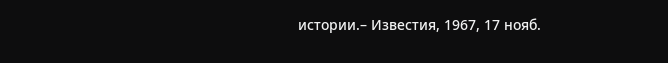истории.– Известия, 1967, 17 нояб.